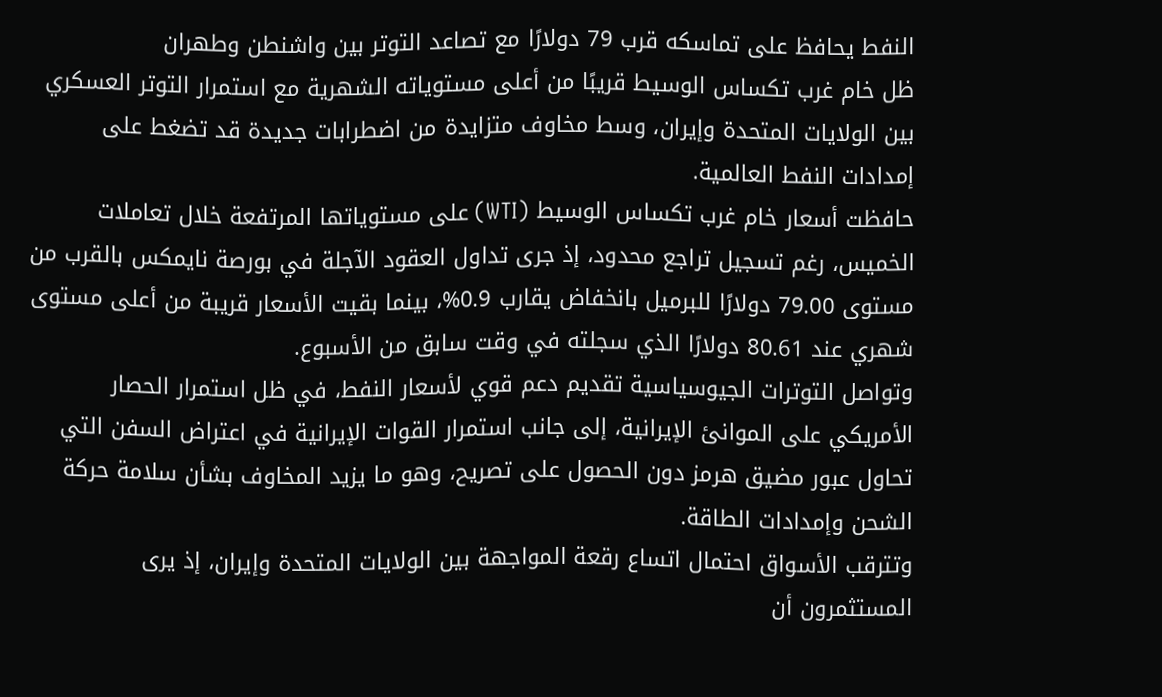النفط يحافظ على تماسكه قرب 79 دولارًا مع تصاعد التوتر بين واشنطن وطهران
ظل خام غرب تكساس الوسيط قريبًا من أعلى مستوياته الشهرية مع استمرار التوتر العسكري بين الولايات المتحدة وإيران، وسط مخاوف متزايدة من اضطرابات جديدة قد تضغط على إمدادات النفط العالمية.
حافظت أسعار خام غرب تكساس الوسيط (WTI) على مستوياتها المرتفعة خلال تعاملات الخميس، رغم تسجيل تراجع محدود، إذ جرى تداول العقود الآجلة في بورصة نايمكس بالقرب من مستوى 79.00 دولارًا للبرميل بانخفاض يقارب 0.9%، بينما بقيت الأسعار قريبة من أعلى مستوى شهري عند 80.61 دولارًا الذي سجلته في وقت سابق من الأسبوع.
وتواصل التوترات الجيوسياسية تقديم دعم قوي لأسعار النفط، في ظل استمرار الحصار الأمريكي على الموانئ الإيرانية، إلى جانب استمرار القوات الإيرانية في اعتراض السفن التي تحاول عبور مضيق هرمز دون الحصول على تصريح، وهو ما يزيد المخاوف بشأن سلامة حركة الشحن وإمدادات الطاقة.
وتترقب الأسواق احتمال اتساع رقعة المواجهة بين الولايات المتحدة وإيران، إذ يرى المستثمرون أن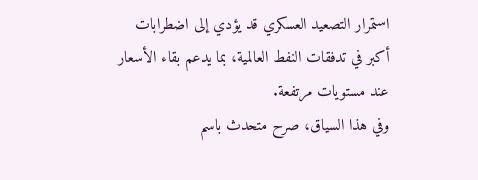استمرار التصعيد العسكري قد يؤدي إلى اضطرابات أكبر في تدفقات النفط العالمية، بما يدعم بقاء الأسعار عند مستويات مرتفعة.
وفي هذا السياق، صرح متحدث باسم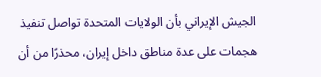الجيش الإيراني بأن الولايات المتحدة تواصل تنفيذ هجمات على عدة مناطق داخل إيران، محذرًا من أن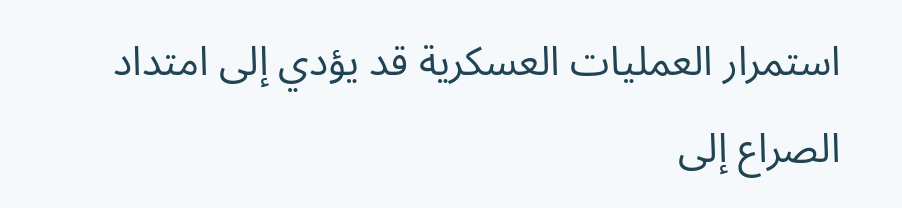استمرار العمليات العسكرية قد يؤدي إلى امتداد الصراع إلى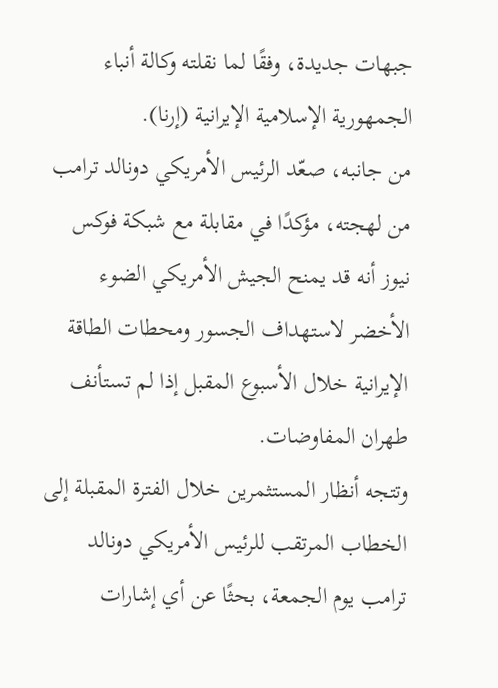جبهات جديدة، وفقًا لما نقلته وكالة أنباء الجمهورية الإسلامية الإيرانية (إرنا).
من جانبه، صعّد الرئيس الأمريكي دونالد ترامب من لهجته، مؤكدًا في مقابلة مع شبكة فوكس نيوز أنه قد يمنح الجيش الأمريكي الضوء الأخضر لاستهداف الجسور ومحطات الطاقة الإيرانية خلال الأسبوع المقبل إذا لم تستأنف طهران المفاوضات.
وتتجه أنظار المستثمرين خلال الفترة المقبلة إلى الخطاب المرتقب للرئيس الأمريكي دونالد ترامب يوم الجمعة، بحثًا عن أي إشارات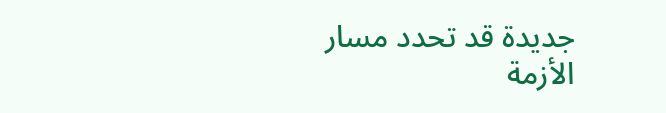جديدة قد تحدد مسار الأزمة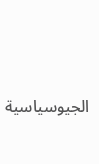الجيوسياسية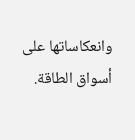وانعكاساتها على أسواق الطاقة.